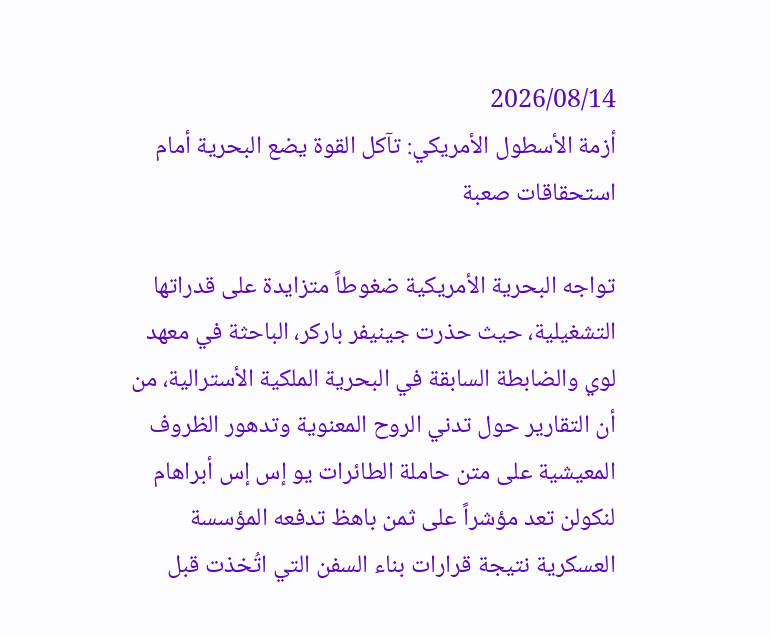2026/08/14
أزمة الأسطول الأمريكي: تآكل القوة يضع البحرية أمام استحقاقات صعبة

تواجه البحرية الأمريكية ضغوطاً متزايدة على قدراتها التشغيلية، حيث حذرت جينيفر باركر، الباحثة في معهد لوي والضابطة السابقة في البحرية الملكية الأسترالية، من أن التقارير حول تدني الروح المعنوية وتدهور الظروف المعيشية على متن حاملة الطائرات يو إس إس أبراهام لنكولن تعد مؤشراً على ثمن باهظ تدفعه المؤسسة العسكرية نتيجة قرارات بناء السفن التي اتُخذت قبل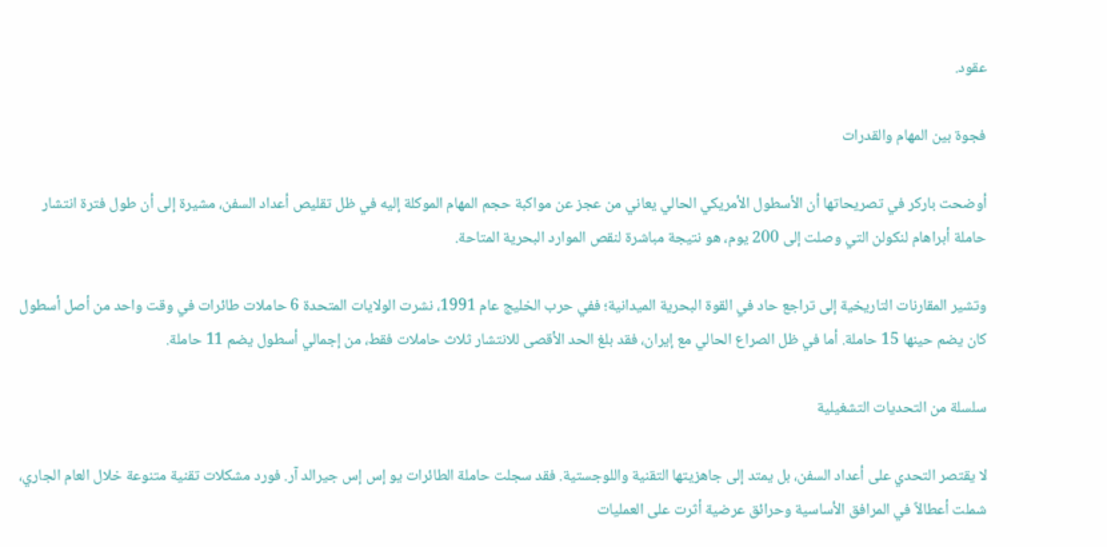عقود.

فجوة بين المهام والقدرات

أوضحت باركر في تصريحاتها أن الأسطول الأمريكي الحالي يعاني من عجز عن مواكبة حجم المهام الموكلة إليه في ظل تقليص أعداد السفن، مشيرة إلى أن طول فترة انتشار حاملة أبراهام لنكولن التي وصلت إلى 200 يوم، هو نتيجة مباشرة لنقص الموارد البحرية المتاحة.

وتشير المقارنات التاريخية إلى تراجع حاد في القوة البحرية الميدانية؛ ففي حرب الخليج عام 1991، نشرت الولايات المتحدة 6 حاملات طائرات في وقت واحد من أصل أسطول كان يضم حينها 15 حاملة. أما في ظل الصراع الحالي مع إيران، فقد بلغ الحد الأقصى للانتشار ثلاث حاملات فقط، من إجمالي أسطول يضم 11 حاملة.

سلسلة من التحديات التشغيلية

لا يقتصر التحدي على أعداد السفن، بل يمتد إلى جاهزيتها التقنية واللوجستية. فقد سجلت حاملة الطائرات يو إس إس جيرالد آر. فورد مشكلات تقنية متنوعة خلال العام الجاري، شملت أعطالاً في المرافق الأساسية وحرائق عرضية أثرت على العمليات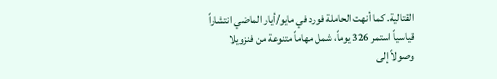القتالية. كما أنهت الحاملة فورد في مايو/أيار الماضي انتشاراً قياسياً استمر 326 يوماً، شمل مهاماً متنوعة من فنزويلا وصولاً إلى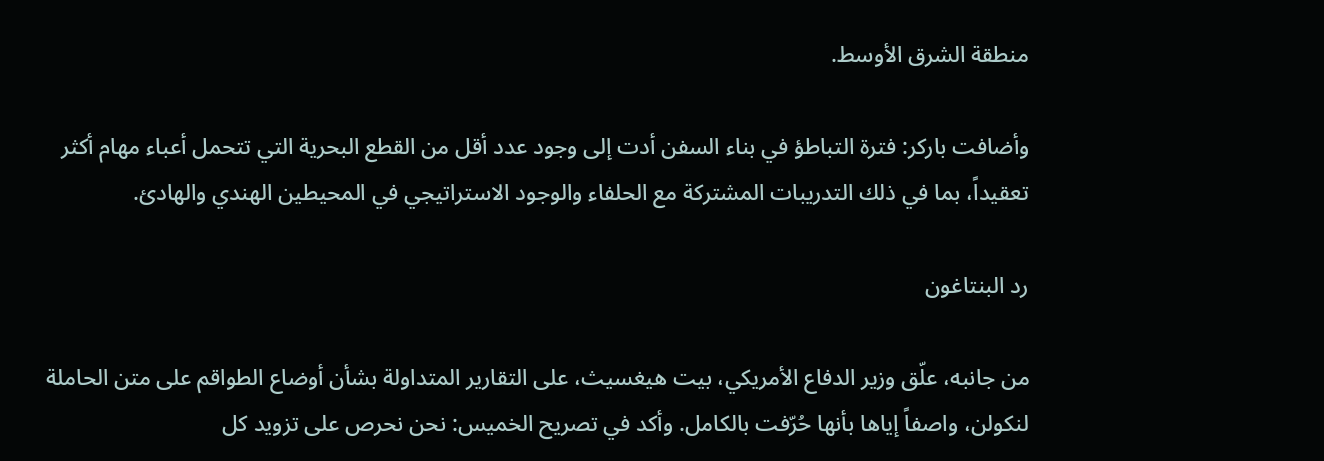منطقة الشرق الأوسط.

وأضافت باركر: فترة التباطؤ في بناء السفن أدت إلى وجود عدد أقل من القطع البحرية التي تتحمل أعباء مهام أكثر تعقيداً، بما في ذلك التدريبات المشتركة مع الحلفاء والوجود الاستراتيجي في المحيطين الهندي والهادئ.

رد البنتاغون

من جانبه، علّق وزير الدفاع الأمريكي، بيت هيغسيث، على التقارير المتداولة بشأن أوضاع الطواقم على متن الحاملة لنكولن، واصفاً إياها بأنها حُرّفت بالكامل. وأكد في تصريح الخميس: نحن نحرص على تزويد كل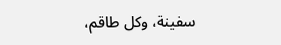سفينة، وكل طاقم،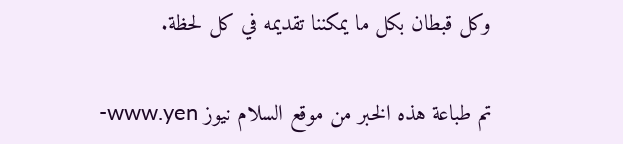وكل قبطان بكل ما يمكننا تقديمه في كل لحظة.

تم طباعة هذه الخبر من موقع السلام نيوز www.yen-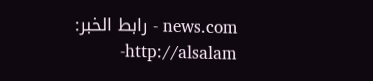news.com - رابط الخبر: http://alsalam-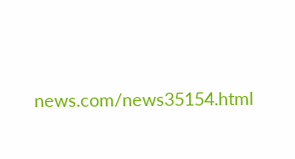news.com/news35154.html